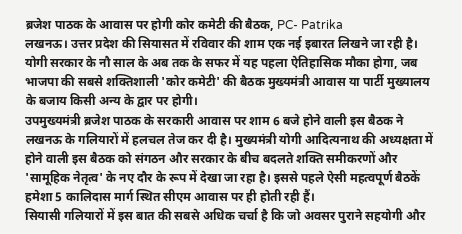ब्रजेश पाठक के आवास पर होगी कोर कमेटी की बैठक, PC- Patrika
लखनऊ। उत्तर प्रदेश की सियासत में रविवार की शाम एक नई इबारत लिखने जा रही है। योगी सरकार के नौ साल के अब तक के सफर में यह पहला ऐतिहासिक मौका होगा, जब भाजपा की सबसे शक्तिशाली 'कोर कमेटी' की बैठक मुख्यमंत्री आवास या पार्टी मुख्यालय के बजाय किसी अन्य के द्वार पर होगी।
उपमुख्यमंत्री ब्रजेश पाठक के सरकारी आवास पर शाम 6 बजे होने वाली इस बैठक ने लखनऊ के गलियारों में हलचल तेज कर दी है। मुख्यमंत्री योगी आदित्यनाथ की अध्यक्षता में होने वाली इस बैठक को संगठन और सरकार के बीच बदलते शक्ति समीकरणों और 'सामूहिक नेतृत्व' के नए दौर के रूप में देखा जा रहा है। इससे पहले ऐसी महत्वपूर्ण बैठकें हमेशा 5 कालिदास मार्ग स्थित सीएम आवास पर ही होती रही हैं।
सियासी गलियारों में इस बात की सबसे अधिक चर्चा है कि जो अवसर पुराने सहयोगी और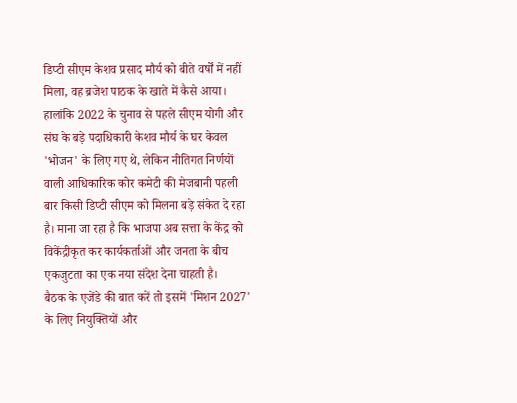डिप्टी सीएम केशव प्रसाद मौर्य को बीते वर्षों में नहीं मिला, वह ब्रजेश पाठक के खाते में कैसे आया। हालांकि 2022 के चुनाव से पहले सीएम योगी और संघ के बड़े पदाधिकारी केशव मौर्य के घर केवल 'भोजन' के लिए गए थे, लेकिन नीतिगत निर्णयों वाली आधिकारिक कोर कमेटी की मेजबानी पहली बार किसी डिप्टी सीएम को मिलना बड़े संकेत दे रहा है। माना जा रहा है कि भाजपा अब सत्ता के केंद्र को विकेंद्रीकृत कर कार्यकर्ताओं और जनता के बीच एकजुटता का एक नया संदेश देना चाहती है।
बैठक के एजेंडे की बात करें तो इसमें 'मिशन 2027' के लिए नियुक्तियों और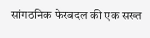सांगठनिक फेरबदल की एक सख्त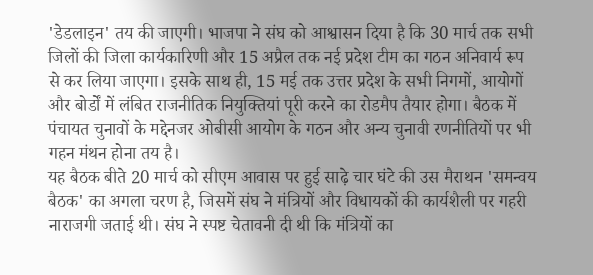'डेडलाइन' तय की जाएगी। भाजपा ने संघ को आश्वासन दिया है कि 30 मार्च तक सभी जिलों की जिला कार्यकारिणी और 15 अप्रैल तक नई प्रदेश टीम का गठन अनिवार्य रूप से कर लिया जाएगा। इसके साथ ही, 15 मई तक उत्तर प्रदेश के सभी निगमों, आयोगों और बोर्डों में लंबित राजनीतिक नियुक्तियां पूरी करने का रोडमैप तैयार होगा। बैठक में पंचायत चुनावों के मद्देनजर ओबीसी आयोग के गठन और अन्य चुनावी रणनीतियों पर भी गहन मंथन होना तय है।
यह बैठक बीते 20 मार्च को सीएम आवास पर हुई साढ़े चार घंटे की उस मैराथन 'समन्वय बैठक' का अगला चरण है, जिसमें संघ ने मंत्रियों और विधायकों की कार्यशैली पर गहरी नाराजगी जताई थी। संघ ने स्पष्ट चेतावनी दी थी कि मंत्रियों का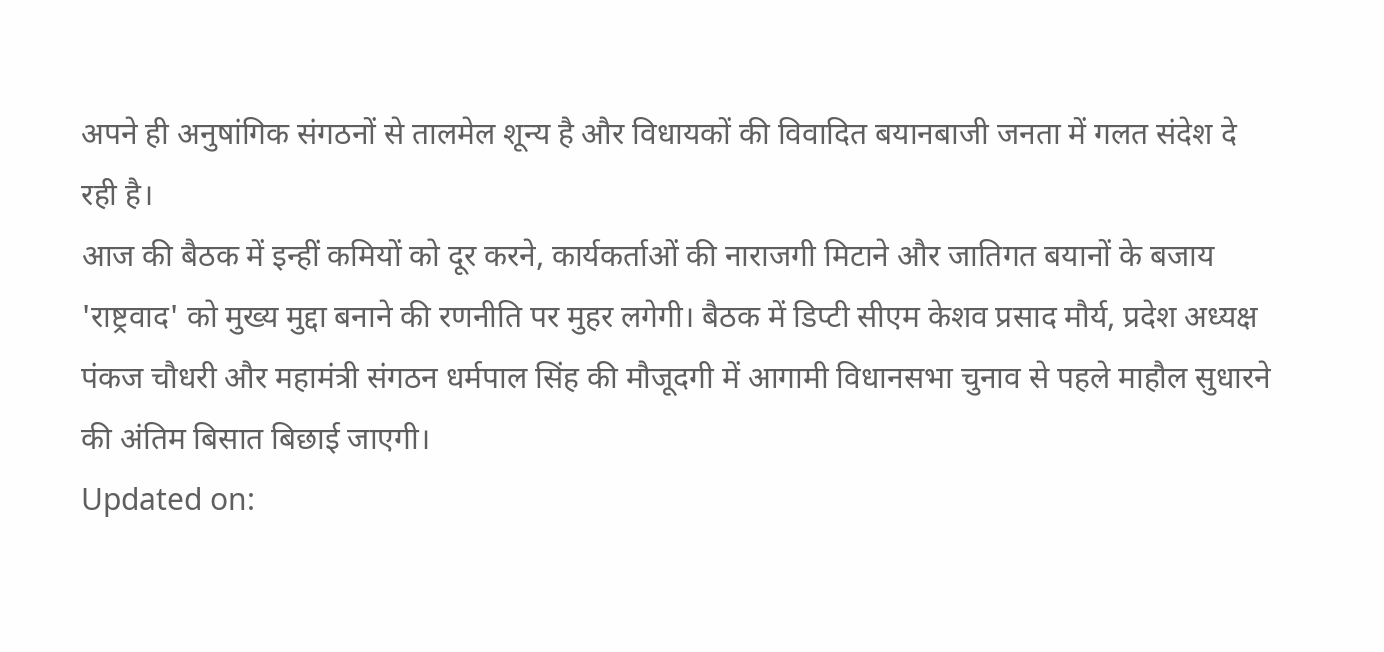अपने ही अनुषांगिक संगठनों से तालमेल शून्य है और विधायकों की विवादित बयानबाजी जनता में गलत संदेश दे रही है।
आज की बैठक में इन्हीं कमियों को दूर करने, कार्यकर्ताओं की नाराजगी मिटाने और जातिगत बयानों के बजाय 'राष्ट्रवाद' को मुख्य मुद्दा बनाने की रणनीति पर मुहर लगेगी। बैठक में डिप्टी सीएम केशव प्रसाद मौर्य, प्रदेश अध्यक्ष पंकज चौधरी और महामंत्री संगठन धर्मपाल सिंह की मौजूदगी में आगामी विधानसभा चुनाव से पहले माहौल सुधारने की अंतिम बिसात बिछाई जाएगी।
Updated on: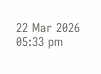22 Mar 2026 05:33 pm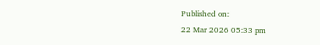Published on:
22 Mar 2026 05:33 pm